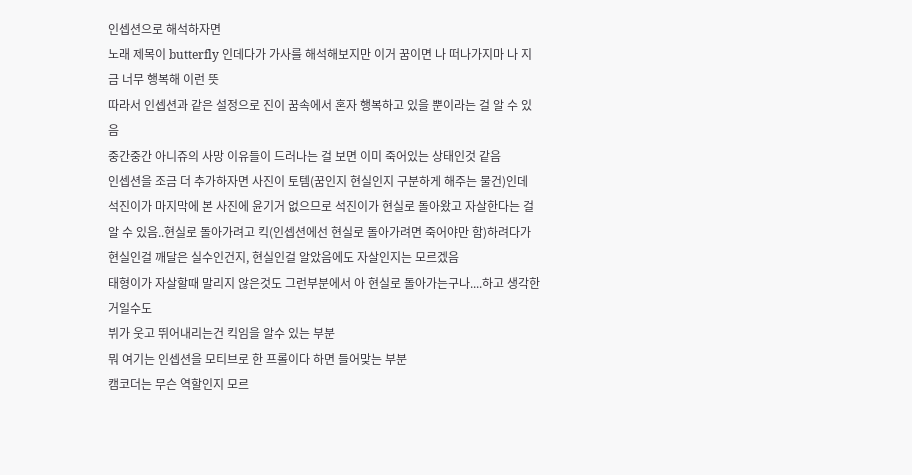인셉션으로 해석하자면
노래 제목이 butterfly 인데다가 가사를 해석해보지만 이거 꿈이면 나 떠나가지마 나 지금 너무 행복해 이런 뜻
따라서 인셉션과 같은 설정으로 진이 꿈속에서 혼자 행복하고 있을 뿐이라는 걸 알 수 있음
중간중간 아니쥬의 사망 이유들이 드러나는 걸 보면 이미 죽어있는 상태인것 같음
인셉션을 조금 더 추가하자면 사진이 토템(꿈인지 현실인지 구분하게 해주는 물건)인데 석진이가 마지막에 본 사진에 윤기거 없으므로 석진이가 현실로 돌아왔고 자살한다는 걸 알 수 있음..현실로 돌아가려고 킥(인셉션에선 현실로 돌아가려면 죽어야만 함)하려다가 현실인걸 깨달은 실수인건지, 현실인걸 알았음에도 자살인지는 모르겠음
태형이가 자살할때 말리지 않은것도 그런부분에서 아 현실로 돌아가는구나....하고 생각한거일수도
뷔가 웃고 뛰어내리는건 킥임을 알수 있는 부분
뭐 여기는 인셉션을 모티브로 한 프롤이다 하면 들어맞는 부분
캠코더는 무슨 역할인지 모르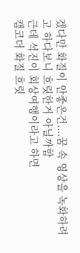겠다만 화질이 안좋은건....꿈 속 영상을 녹화하려고 하다보니 흐릿한거 아닐까함
근데 석진이 회상여행이라고 하면
캠코더 화질 흐릿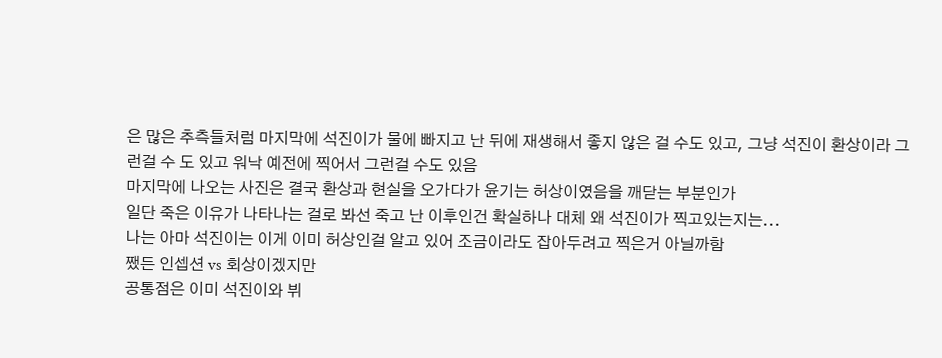은 많은 추측들처럼 마지막에 석진이가 물에 빠지고 난 뒤에 재생해서 좋지 않은 걸 수도 있고, 그냥 석진이 환상이라 그런걸 수 도 있고 워낙 예전에 찍어서 그런걸 수도 있음
마지막에 나오는 사진은 결국 환상과 현실을 오가다가 윤기는 허상이였음을 깨닫는 부분인가
일단 죽은 이유가 나타나는 걸로 봐선 죽고 난 이후인건 확실하나 대체 왜 석진이가 찍고있는지는...
나는 아마 석진이는 이게 이미 허상인걸 알고 있어 조금이라도 잡아두려고 찍은거 아닐까함
쨌든 인셉션 vs 회상이겠지만
공통점은 이미 석진이와 뷔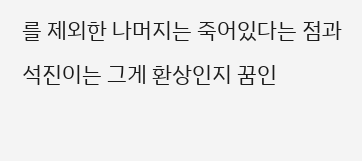를 제외한 나머지는 죽어있다는 점과
석진이는 그게 환상인지 꿈인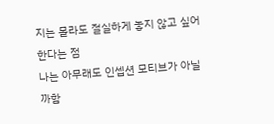지는 몰라도 절실하게 놓지 않고 싶어한다는 점
나는 아무래도 인셉션 모티브가 아닐까함